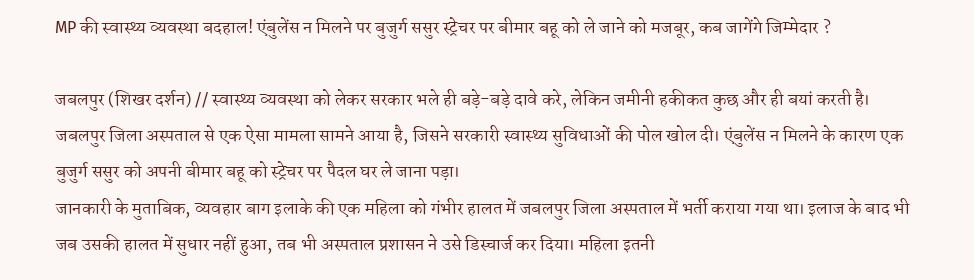MP की स्वास्थ्य व्यवस्था बदहाल! एंबुलेंस न मिलने पर बुजुर्ग ससुर स्ट्रेचर पर बीमार बहू को ले जाने को मजबूर, कब जागेंगे जिम्मेदार ?

जबलपुर (शिखर दर्शन) // स्वास्थ्य व्यवस्था को लेकर सरकार भले ही बड़े-बड़े दावे करे, लेकिन जमीनी हकीकत कुछ और ही बयां करती है। जबलपुर जिला अस्पताल से एक ऐसा मामला सामने आया है, जिसने सरकारी स्वास्थ्य सुविधाओं की पोल खोल दी। एंबुलेंस न मिलने के कारण एक बुजुर्ग ससुर को अपनी बीमार बहू को स्ट्रेचर पर पैदल घर ले जाना पड़ा।
जानकारी के मुताबिक, व्यवहार बाग इलाके की एक महिला को गंभीर हालत में जबलपुर जिला अस्पताल में भर्ती कराया गया था। इलाज के बाद भी जब उसकी हालत में सुधार नहीं हुआ, तब भी अस्पताल प्रशासन ने उसे डिस्चार्ज कर दिया। महिला इतनी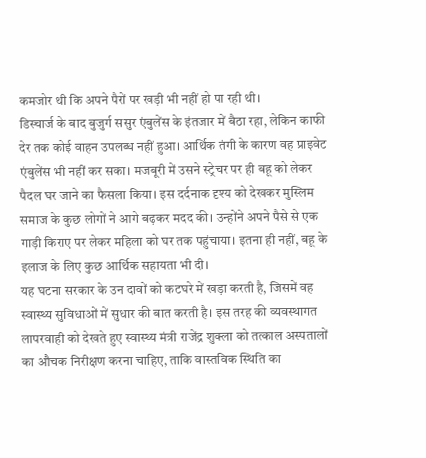कमजोर थी कि अपने पैरों पर खड़ी भी नहीं हो पा रही थी।
डिस्चार्ज के बाद बुजुर्ग ससुर एंबुलेंस के इंतजार में बैठा रहा, लेकिन काफी देर तक कोई वाहन उपलब्ध नहीं हुआ। आर्थिक तंगी के कारण वह प्राइवेट एंबुलेंस भी नहीं कर सका। मजबूरी में उसने स्ट्रेचर पर ही बहू को लेकर पैदल घर जाने का फैसला किया। इस दर्दनाक दृश्य को देखकर मुस्लिम समाज के कुछ लोगों ने आगे बढ़कर मदद की। उन्होंने अपने पैसे से एक गाड़ी किराए पर लेकर महिला को घर तक पहुंचाया। इतना ही नहीं, बहू के इलाज के लिए कुछ आर्थिक सहायता भी दी।
यह घटना सरकार के उन दावों को कटघरे में खड़ा करती है, जिसमें वह स्वास्थ्य सुविधाओं में सुधार की बात करती है। इस तरह की व्यवस्थागत लापरवाही को देखते हुए स्वास्थ्य मंत्री राजेंद्र शुक्ला को तत्काल अस्पतालों का औचक निरीक्षण करना चाहिए, ताकि वास्तविक स्थिति का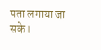पता लगाया जा सके।